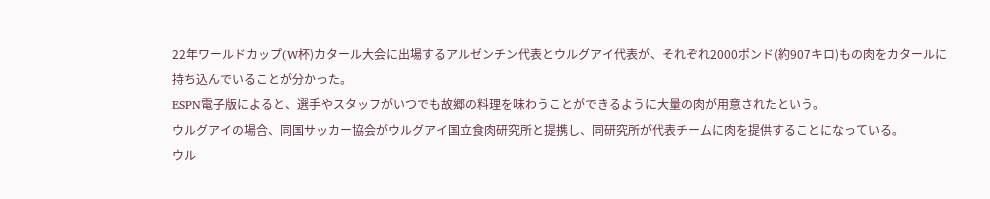22年ワールドカップ(W杯)カタール大会に出場するアルゼンチン代表とウルグアイ代表が、それぞれ2000ポンド(約907キロ)もの肉をカタールに持ち込んでいることが分かった。
ESPN電子版によると、選手やスタッフがいつでも故郷の料理を味わうことができるように大量の肉が用意されたという。
ウルグアイの場合、同国サッカー協会がウルグアイ国立食肉研究所と提携し、同研究所が代表チームに肉を提供することになっている。
ウル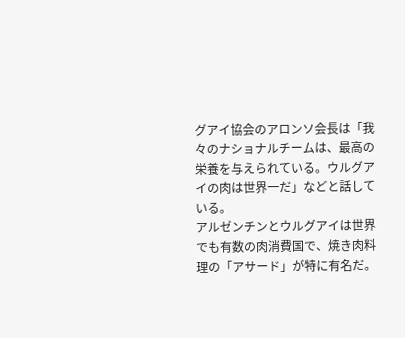グアイ協会のアロンソ会長は「我々のナショナルチームは、最高の栄養を与えられている。ウルグアイの肉は世界一だ」などと話している。
アルゼンチンとウルグアイは世界でも有数の肉消費国で、焼き肉料理の「アサード」が特に有名だ。